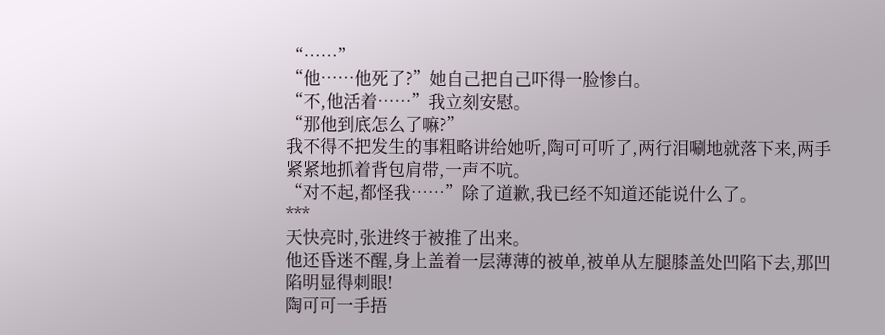“……”
“他……他死了?”她自己把自己吓得一脸惨白。
“不,他活着……”我立刻安慰。
“那他到底怎么了嘛?”
我不得不把发生的事粗略讲给她听,陶可可听了,两行泪唰地就落下来,两手紧紧地抓着背包肩带,一声不吭。
“对不起,都怪我……”除了道歉,我已经不知道还能说什么了。
***
天快亮时,张进终于被推了出来。
他还昏迷不醒,身上盖着一层薄薄的被单,被单从左腿膝盖处凹陷下去,那凹陷明显得刺眼!
陶可可一手捂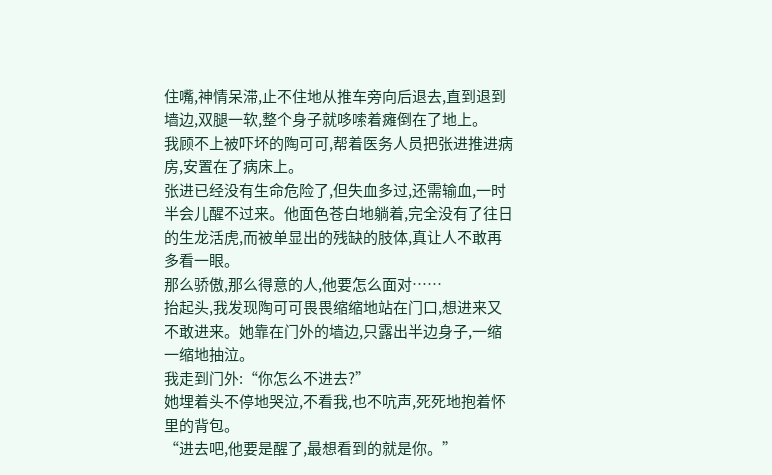住嘴,神情呆滞,止不住地从推车旁向后退去,直到退到墙边,双腿一软,整个身子就哆嗦着瘫倒在了地上。
我顾不上被吓坏的陶可可,帮着医务人员把张进推进病房,安置在了病床上。
张进已经没有生命危险了,但失血多过,还需输血,一时半会儿醒不过来。他面色苍白地躺着,完全没有了往日的生龙活虎,而被单显出的残缺的肢体,真让人不敢再多看一眼。
那么骄傲,那么得意的人,他要怎么面对……
抬起头,我发现陶可可畏畏缩缩地站在门口,想进来又不敢进来。她靠在门外的墙边,只露出半边身子,一缩一缩地抽泣。
我走到门外:“你怎么不进去?”
她埋着头不停地哭泣,不看我,也不吭声,死死地抱着怀里的背包。
“进去吧,他要是醒了,最想看到的就是你。”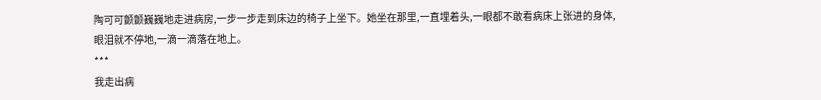陶可可颤颤巍巍地走进病房,一步一步走到床边的椅子上坐下。她坐在那里,一直埋着头,一眼都不敢看病床上张进的身体,眼泪就不停地,一滴一滴落在地上。
***
我走出病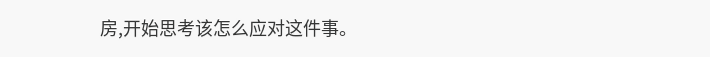房,开始思考该怎么应对这件事。